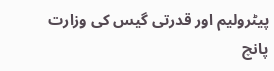پیٹرولیم اور قدرتی گیس کی وزارت
پانچ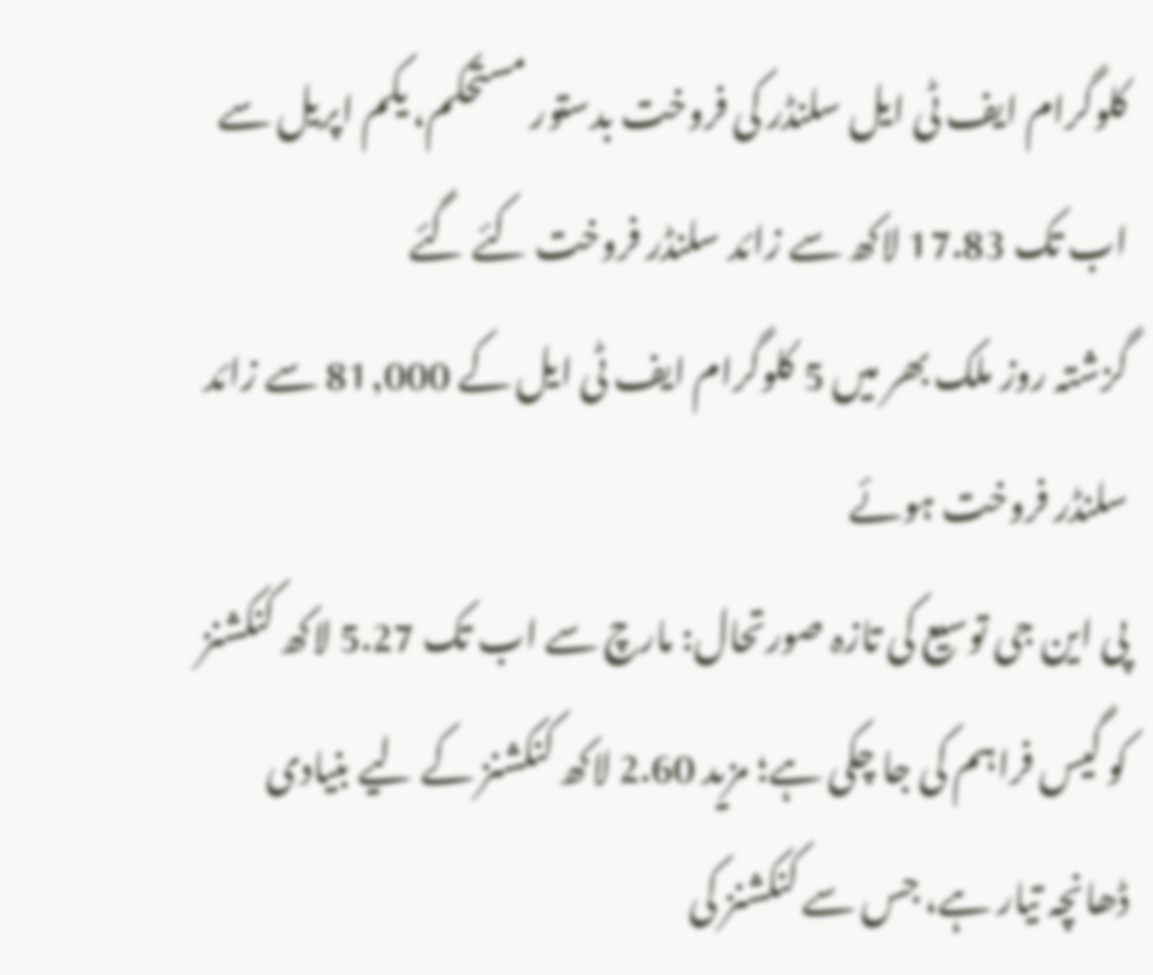کلوگرام ایف ٹی ایل سلنڈر کی فروخت بدستور مستحکم، یکم اپریل سے اب تک 17.83 لاکھ سے زائد سلنڈر فروخت کئے گئے
گزشتہ روز ملک بھر میں 5 کلوگرام ایف ٹی ایل کے 81,000 سے زائد سلنڈر فروخت ہوئے
پی این جی توسیع کی تازہ صورتحال: مارچ سے اب تک 5.27 لاکھ کنکشنز کو گیس فراہم کی جا چکی ہے؛ مزید 2.60 لاکھ کنکشنز کے لیے بنیادی ڈھانچہ تیار ہے، جس سے کنکشنز کی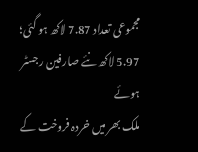مجموعی تعداد 7.87 لاکھ ہو گئی؛ 5.97 لاکھ نئے صارفین رجسٹر ہوئے
ملک بھر میں خردہ فروخت کے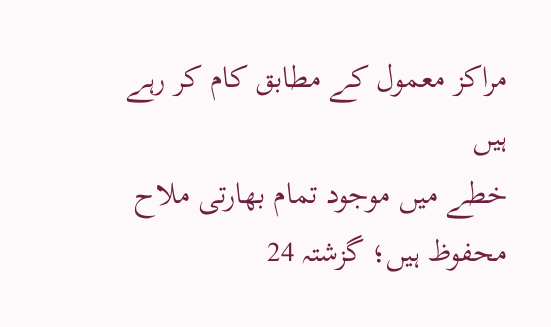مراکز معمول کے مطابق کام کر رہے ہیں
خطے میں موجود تمام بھارتی ملاح محفوظ ہیں؛ گزشتہ 24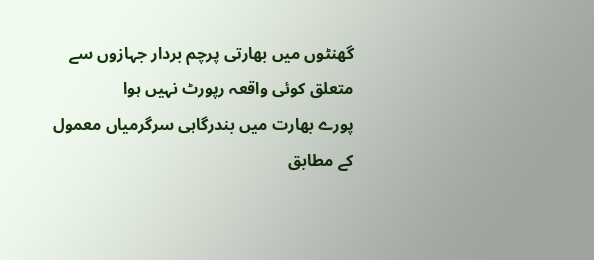گھنٹوں میں بھارتی پرچم بردار جہازوں سے متعلق کوئی واقعہ رپورٹ نہیں ہوا
پورے بھارت میں بندرگاہی سرگرمیاں معمول کے مطابق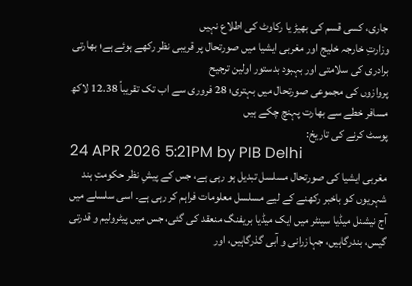جاری، کسی قسم کی بھیڑ یا رکاوٹ کی اطلاع نہیں
وزارتِ خارجہ خلیج اور مغربی ایشیا میں صورتحال پر قریبی نظر رکھے ہوئے ہے؛ بھارتی برادری کی سلامتی اور بہبود بدستور اولین ترجیح
پروازوں کی مجموعی صورتحال میں بہتری؛ 28 فروری سے اب تک تقریباً 12.38 لاکھ مسافر خطے سے بھارت پہنچ چکے ہیں
پوسٹ کرنے کی تاریخ:
24 APR 2026 5:21PM by PIB Delhi
مغربی ایشیا کی صورتحال مسلسل تبدیل ہو رہی ہے، جس کے پیشِ نظر حکومتِ ہند شہریوں کو باخبر رکھنے کے لیے مسلسل معلومات فراہم کر رہی ہے۔ اسی سلسلے میں آج نیشنل میڈیا سینٹر میں ایک میڈیا بریفنگ منعقد کی گئی، جس میں پیٹرولیم و قدرتی گیس، بندرگاہیں، جہازرانی و آبی گذرگاہیں، اور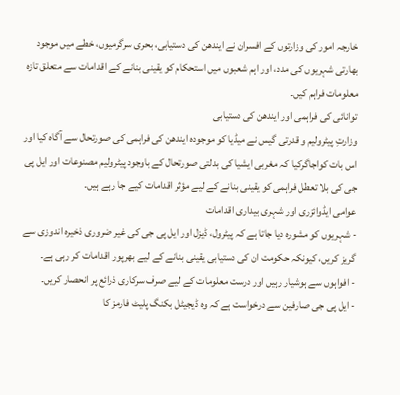خارجہ امور کی وزارتوں کے افسران نے ایندھن کی دستیابی، بحری سرگرمیوں، خطے میں موجود بھارتی شہریوں کی مدد، اور اہم شعبوں میں استحکام کو یقینی بنانے کے اقدامات سے متعلق تازہ معلومات فراہم کیں۔
توانائی کی فراہمی اور ایندھن کی دستیابی
وزارتِ پیٹرولیم و قدرتی گیس نے میڈیا کو موجودہ ایندھن کی فراہمی کی صورتحال سے آگاہ کیا اور اس بات کواجاگرکیا کہ مغربی ایشیا کی بدلتی صورتحال کے باوجود پیٹرولیم مصنوعات اور ایل پی جی کی بلا تعطل فراہمی کو یقینی بنانے کے لیے مؤثر اقدامات کیے جا رہے ہیں۔
عوامی ایڈوائزری اور شہری بیداری اقدامات
- شہریوں کو مشورہ دیا جاتا ہے کہ پیٹرول، ڈیزل اور ایل پی جی کی غیر ضروری ذخیرہ اندوزی سے گریز کریں، کیونکہ حکومت ان کی دستیابی یقینی بنانے کے لیے بھرپور اقدامات کر رہی ہے۔
- افواہوں سے ہوشیار رہیں اور درست معلومات کے لیے صرف سرکاری ذرائع پر انحصار کریں۔
- ایل پی جی صارفین سے درخواست ہے کہ وہ ڈیجیٹل بکنگ پلیٹ فارمز کا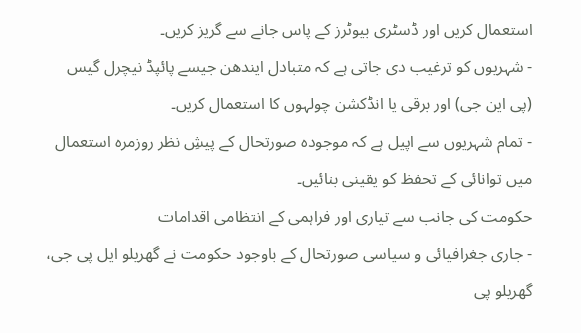استعمال کریں اور ڈسٹری بیوٹرز کے پاس جانے سے گریز کریں۔
- شہریوں کو ترغیب دی جاتی ہے کہ متبادل ایندھن جیسے پائپڈ نیچرل گیس (پی این جی) اور برقی یا انڈکشن چولہوں کا استعمال کریں۔
- تمام شہریوں سے اپیل ہے کہ موجودہ صورتحال کے پیشِ نظر روزمرہ استعمال میں توانائی کے تحفظ کو یقینی بنائیں۔
حکومت کی جانب سے تیاری اور فراہمی کے انتظامی اقدامات
- جاری جغرافیائی و سیاسی صورتحال کے باوجود حکومت نے گھریلو ایل پی جی، گھریلو پی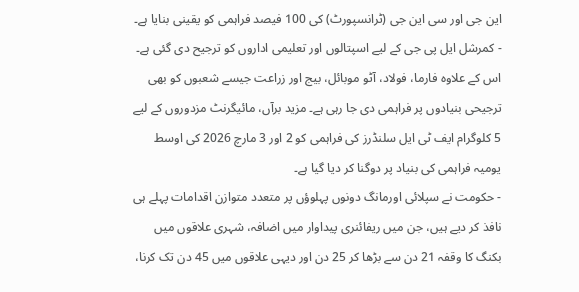این جی اور سی این جی (ٹرانسپورٹ) کی 100 فیصد فراہمی کو یقینی بنایا ہے۔
- کمرشل ایل پی جی کے لیے اسپتالوں اور تعلیمی اداروں کو ترجیح دی گئی ہے۔ اس کے علاوہ فارما، فولاد، آٹو موبائل، بیج اور زراعت جیسے شعبوں کو بھی ترجیحی بنیادوں پر فراہمی دی جا رہی ہے۔ مزید برآں، مائیگرنٹ مزدوروں کے لیے 5 کلوگرام ایف ٹی ایل سلنڈرز کی فراہمی کو 2 اور 3 مارچ 2026 کی اوسط یومیہ فراہمی کی بنیاد پر دوگنا کر دیا گیا ہے۔
- حکومت نے سپلائی اورمانگ دونوں پہلوؤں پر متعدد متوازن اقدامات پہلے ہی نافذ کر دیے ہیں، جن میں ریفائنری پیداوار میں اضافہ، شہری علاقوں میں بکنگ کا وقفہ 21 دن سے بڑھا کر 25 دن اور دیہی علاقوں میں 45 دن تک کرنا،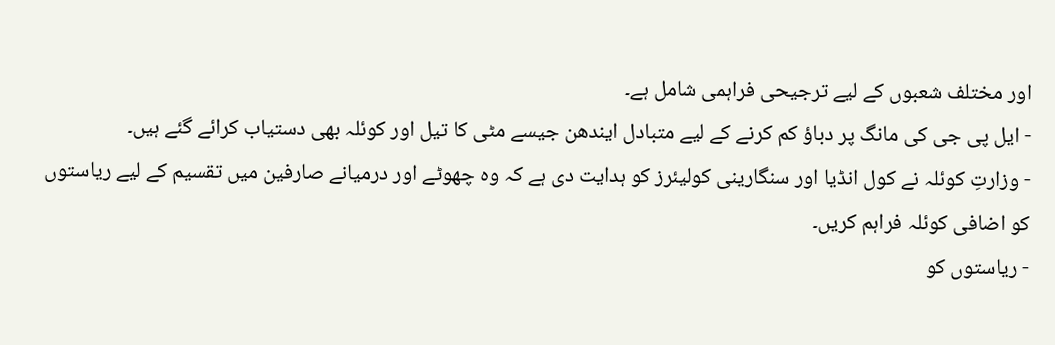اور مختلف شعبوں کے لیے ترجیحی فراہمی شامل ہے۔
- ایل پی جی کی مانگ پر دباؤ کم کرنے کے لیے متبادل ایندھن جیسے مٹی کا تیل اور کوئلہ بھی دستیاب کرائے گئے ہیں۔
- وزارتِ کوئلہ نے کول انڈیا اور سنگارینی کولیئرز کو ہدایت دی ہے کہ وہ چھوٹے اور درمیانے صارفین میں تقسیم کے لیے ریاستوں کو اضافی کوئلہ فراہم کریں۔
- ریاستوں کو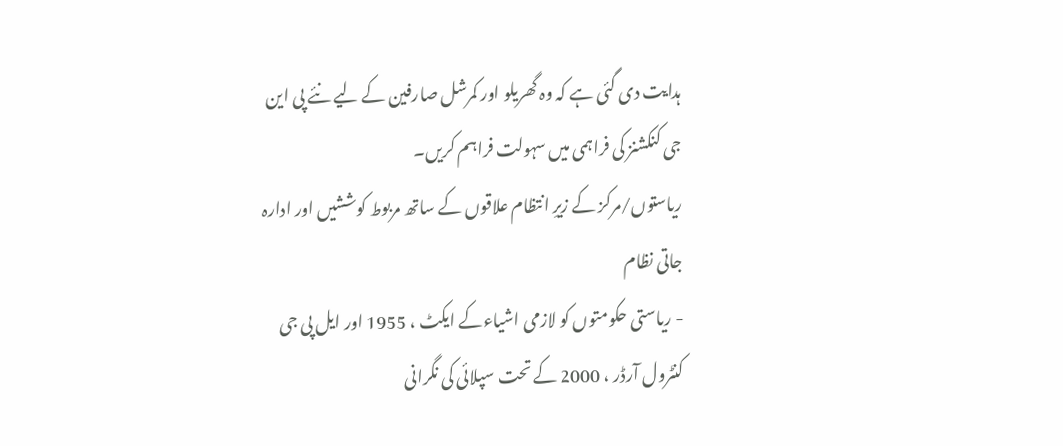ہدایت دی گئی ہے کہ وہ گھریلو اور کمرشل صارفین کے لیے نئے پی این جی کنکشنز کی فراہمی میں سہولت فراہم کریں۔
ریاستوں/مرکز کے زیرِ انتظام علاقوں کے ساتھ مربوط کوششیں اور ادارہ جاتی نظام
- ریاستی حکومتوں کو لازمی اشیاءکے ایکٹ ، 1955 اور ایل پی جی کنٹرول آرڈر ، 2000 کے تحت سپلائی کی نگرانی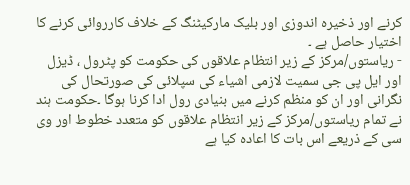کرنے اور ذخیرہ اندوزی اور بلیک مارکیٹنگ کے خلاف کارروائی کرنے کا اختیار حاصل ہے ۔
- ریاستوں/مرکز کے زیر انتظام علاقوں کی حکومت کو پٹرول ، ڈیزل اور ایل پی جی سمیت لازمی اشیاء کی سپلائی کی صورتحال کی نگرانی اور ان کو منظم کرنے میں بنیادی رول ادا کرنا ہوگا ۔حکومت ہند نے تمام ریاستوں/مرکز کے زیر انتظام علاقوں کو متعدد خطوط اور وی سی کے ذریعے اس بات کا اعادہ کیا ہے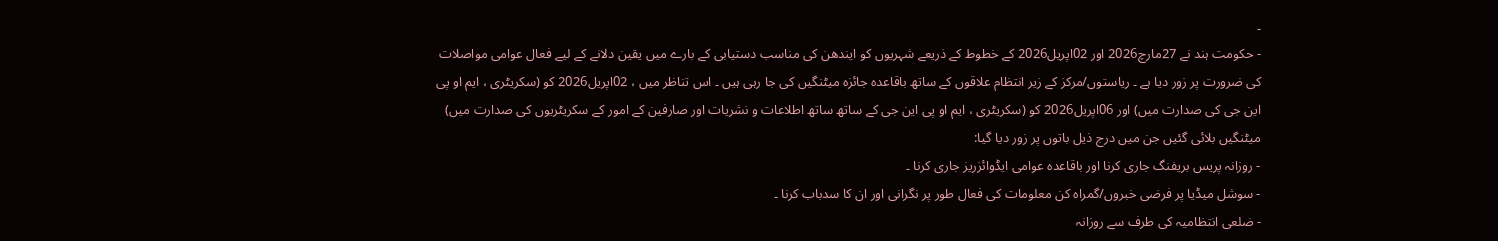۔
- حکومت ہند نے 27مارچ2026 اور 02اپریل2026 کے خطوط کے ذریعے شہریوں کو ایندھن کی مناسب دستیابی کے بارے میں یقین دلانے کے لیے فعال عوامی مواصلات کی ضرورت پر زور دیا ہے ۔ ریاستوں/مرکز کے زیر انتظام علاقوں کے ساتھ باقاعدہ جائزہ میٹنگیں کی جا رہی ہیں ۔ اس تناظر میں ، 02اپریل2026 کو (سکریٹری ، ایم او پی این جی کی صدارت میں) اور 06اپریل2026 کو (سکریٹری ، ایم او پی این جی کے ساتھ ساتھ اطلاعات و نشریات اور صارفین کے امور کے سکریٹریوں کی صدارت میں) میٹنگیں بلائی گئیں جن میں درج ذیل باتوں پر زور دیا گیا:
- روزانہ پریس بریفنگ جاری کرنا اور باقاعدہ عوامی ایڈوائزریز جاری کرنا ۔
- سوشل میڈیا پر فرضی خبروں/گمراہ کن معلومات کی فعال طور پر نگرانی اور ان کا سدباب کرنا ۔
- ضلعی انتظامیہ کی طرف سے روزانہ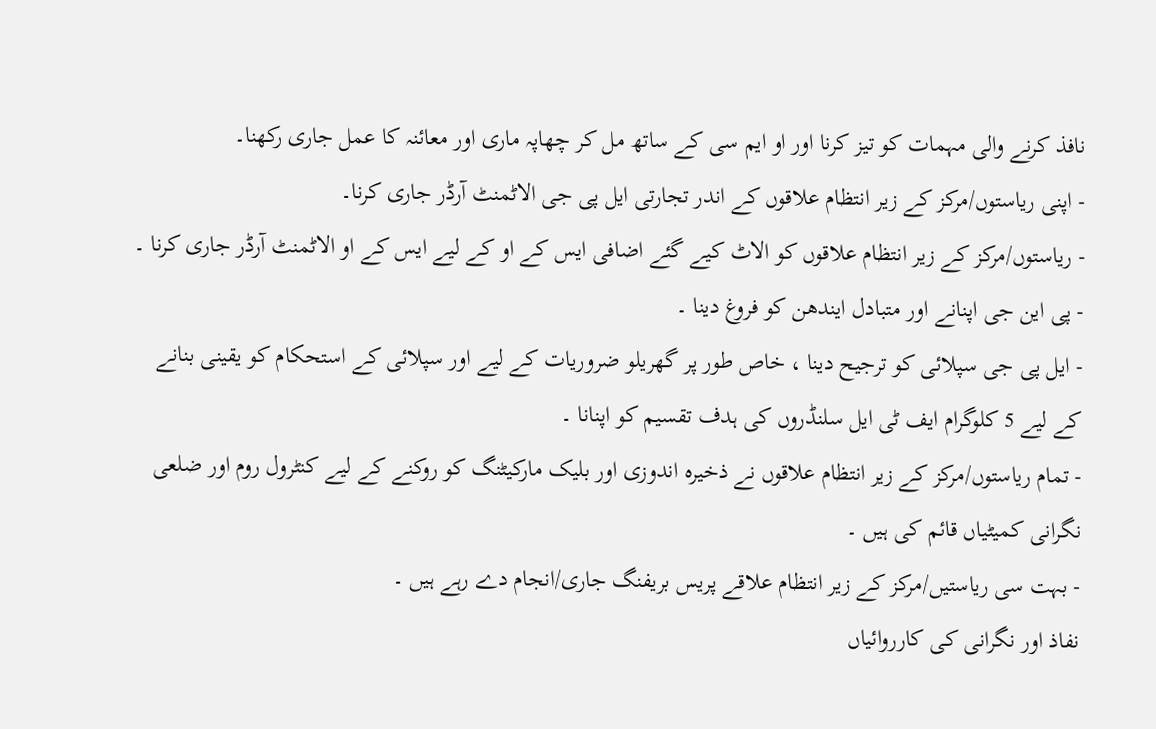نافذ کرنے والی مہمات کو تیز کرنا اور او ایم سی کے ساتھ مل کر چھاپہ ماری اور معائنہ کا عمل جاری رکھنا۔
- اپنی ریاستوں/مرکز کے زیر انتظام علاقوں کے اندر تجارتی ایل پی جی الاٹمنٹ آرڈر جاری کرنا۔
- ریاستوں/مرکز کے زیر انتظام علاقوں کو الاٹ کیے گئے اضافی ایس کے او کے لیے ایس کے او الاٹمنٹ آرڈر جاری کرنا ۔
- پی این جی اپنانے اور متبادل ایندھن کو فروغ دینا ۔
- ایل پی جی سپلائی کو ترجیح دینا ، خاص طور پر گھریلو ضروریات کے لیے اور سپلائی کے استحکام کو یقینی بنانے کے لیے 5 کلوگرام ایف ٹی ایل سلنڈروں کی ہدف تقسیم کو اپنانا ۔
- تمام ریاستوں/مرکز کے زیر انتظام علاقوں نے ذخیرہ اندوزی اور بلیک مارکیٹنگ کو روکنے کے لیے کنٹرول روم اور ضلعی نگرانی کمیٹیاں قائم کی ہیں ۔
- بہت سی ریاستیں/مرکز کے زیر انتظام علاقے پریس بریفنگ جاری/انجام دے رہے ہیں ۔
نفاذ اور نگرانی کی کارروائیاں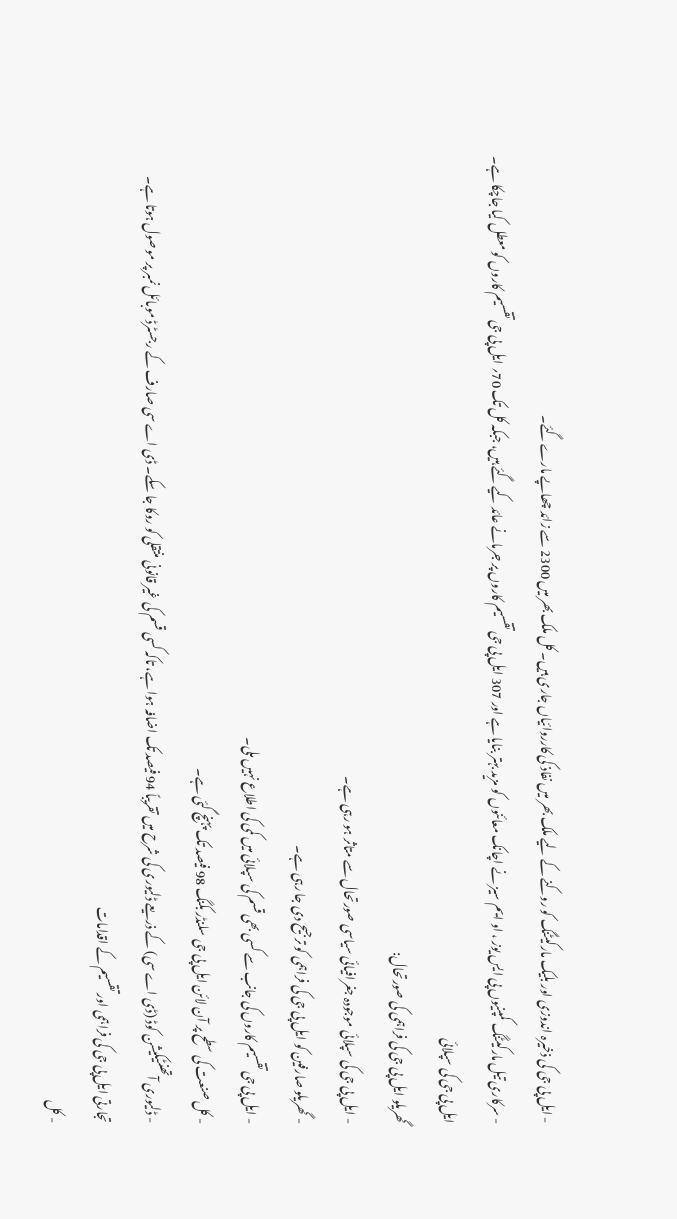- ایل پی جی کی ذخیرہ اندوزی اور بلیک مارکیٹنگ کو روکنے کے لیے ملک بھر میں نفاذ کی کارروائیاں جاری ہیں۔ کل ملک بھر میں 2300 سے زائد چھاپے مارے گئے۔
- سرکاری تیل مارکیٹنگ کمپنیوں پی ایس یوز ، او ایم سیز نے اچانک معائنوں کو مزید بہتر بنایا ہے اور 307 ایل پی جی تقسیم کاروں پر جرمانے عائد کیے گئے ہیں، جبکہ کل تک 70؍ ایل پی جی تقسیم کاروں کو معطل کیا جاچکا ہے۔
ایل پی جی کی سپلائی
گھریلو ایل پی جی کی فراہمی کی صورتحال:
- ایل پی جی کی سپلائی موجودہ جغرافیائی سیاسی صورتحال سے متاثر ہو رہی ہے۔
- گھریلو صارفین کو ایل پی جی کی فراہمی کو ترجیح دی جا رہی ہے۔
- ایل پی جی تقسیم کاروں کی جانب سے کسی بھی قسم کی سپلائی میں کمی کی اطلاع نہیں ملی۔
- کل صنعت کی سطح پر آن لائن ایل پی جی سلنڈر بکنگ 98 فیصد تک پہنچ گئی ہے۔
- ڈلیوری آتھنٹیکیشن کوڈ (ڈی اے سی) کے ذریعے ڈلیوری کی شرح میں تقریباً 94 فیصد تک اضافہ ہوا ہے، تاکہ کسی قسم کی غیر قانونی منتقلی کو روکا جا سکے۔ ڈی اے سی صارف کے رجسٹرڈ موبائل نمبر پر موصول ہوتا ہے۔
تجارتی ایل پی جی کی فراہمی اور تقسیم کے اقدامات
- کل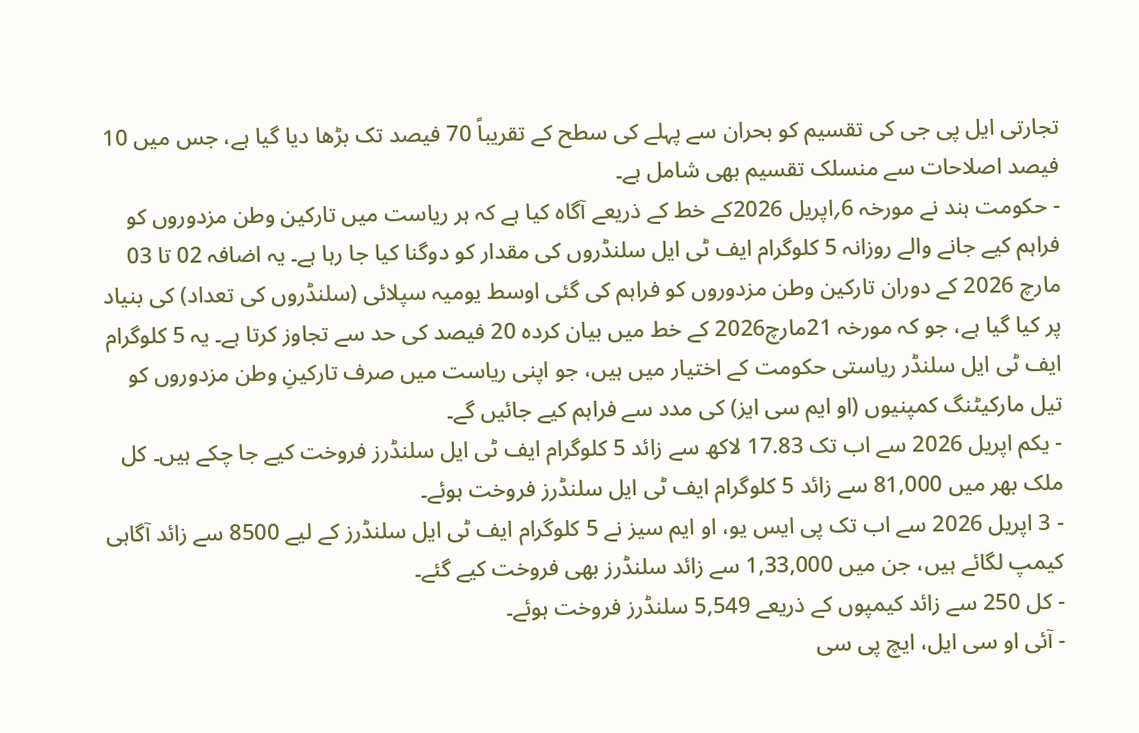تجارتی ایل پی جی کی تقسیم کو بحران سے پہلے کی سطح کے تقریباً 70 فیصد تک بڑھا دیا گیا ہے، جس میں 10 فیصد اصلاحات سے منسلک تقسیم بھی شامل ہے۔
- حکومت ہند نے مورخہ 6؍اپریل 2026کے خط کے ذریعے آگاہ کیا ہے کہ ہر ریاست میں تارکین وطن مزدوروں کو فراہم کیے جانے والے روزانہ 5 کلوگرام ایف ٹی ایل سلنڈروں کی مقدار کو دوگنا کیا جا رہا ہے۔ یہ اضافہ 02 تا 03 مارچ 2026 کے دوران تارکین وطن مزدوروں کو فراہم کی گئی اوسط یومیہ سپلائی (سلنڈروں کی تعداد) کی بنیاد پر کیا گیا ہے، جو کہ مورخہ 21مارچ2026 کے خط میں بیان کردہ 20 فیصد کی حد سے تجاوز کرتا ہے۔ یہ 5 کلوگرام ایف ٹی ایل سلنڈر ریاستی حکومت کے اختیار میں ہیں، جو اپنی ریاست میں صرف تارکینِ وطن مزدوروں کو تیل مارکیٹنگ کمپنیوں (او ایم سی ایز) کی مدد سے فراہم کیے جائیں گے۔
- یکم اپریل 2026 سے اب تک 17.83 لاکھ سے زائد 5 کلوگرام ایف ٹی ایل سلنڈرز فروخت کیے جا چکے ہیں۔ کل ملک بھر میں 81,000 سے زائد 5 کلوگرام ایف ٹی ایل سلنڈرز فروخت ہوئے۔
- 3 اپریل 2026 سے اب تک پی ایس یو، او ایم سیز نے 5 کلوگرام ایف ٹی ایل سلنڈرز کے لیے 8500 سے زائد آگاہی کیمپ لگائے ہیں، جن میں 1,33,000 سے زائد سلنڈرز بھی فروخت کیے گئے۔
- کل 250 سے زائد کیمپوں کے ذریعے 5,549 سلنڈرز فروخت ہوئے۔
- آئی او سی ایل، ایچ پی سی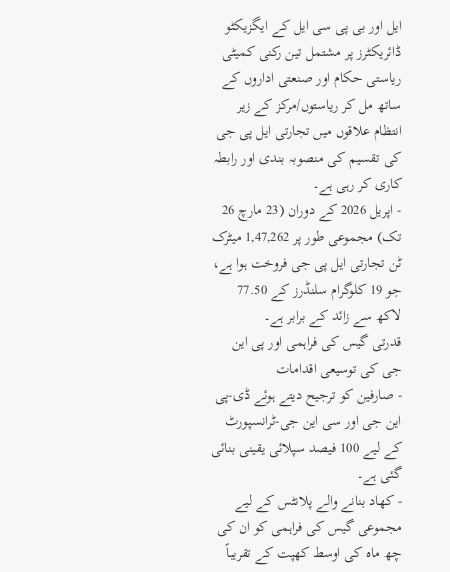ایل اور بی پی سی ایل کے ایگزیکٹو ڈائریکٹرز پر مشتمل تین رکنی کمیٹی ریاستی حکام اور صنعتی اداروں کے ساتھ مل کر ریاستوں/مرکز کے زیر انتظام علاقوں میں تجارتی ایل پی جی کی تقسیم کی منصوبہ بندی اور رابطہ کاری کر رہی ہے۔
- اپریل 2026 کے دوران (23 مارچ 26 تک) مجموعی طور پر 1,47,262 میٹرک ٹن تجارتی ایل پی جی فروخت ہوا ہے، جو 19 کلوگرام سلنڈرز کے 77.50 لاکھ سے زائد کے برابر ہے۔
قدرتی گیس کی فراہمی اور پی این جی کی توسیعی اقدامات
- صارفین کو ترجیح دیتے ہوئے ڈی-پی این جی اور سی این جی-ٹرانسپورٹ کے لیے 100 فیصد سپلائی یقینی بنائی گئی ہے۔
- کھاد بنانے والے پلانٹس کے لیے مجموعی گیس کی فراہمی کو ان کی چھ ماہ کی اوسط کھپت کے تقریباً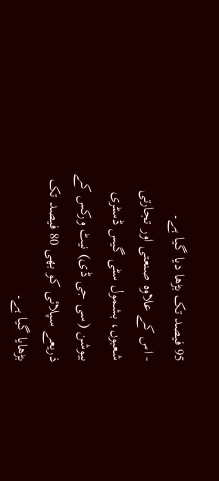95 فیصد تک بڑھا دیا گیا ہے۔
- اس کے علاوہ صنعتی اور تجارتی شعبوں، بشمول سٹی گیس ڈسٹری بیوشن (سی جی ڈی) نیٹ ورکس کے ذریعے سپلائی کو بھی 80 فیصد تک بڑھایا گیا ہے۔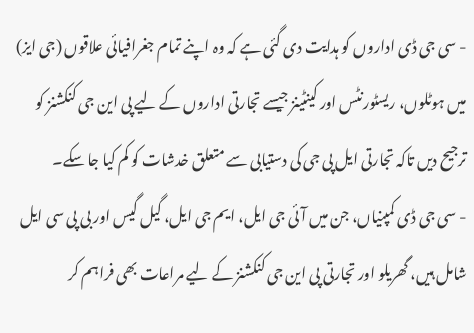- سی جی ڈی اداروں کو ہدایت دی گئی ہے کہ وہ اپنے تمام جغرافیائی علاقوں (جی ایز) میں ہوٹلوں، ریسٹورنٹس اور کینٹینز جیسے تجارتی اداروں کے لیے پی این جی کنکشنز کو ترجیح دیں تاکہ تجارتی ایل پی جی کی دستیابی سے متعلق خدشات کو کم کیا جا سکے۔
- سی جی ڈی کمپنیاں، جن میں آئی جی ایل، ایم جی ایل، گیل گیس اور بی پی سی ایل شامل ہیں، گھریلو اور تجارتی پی این جی کنکشنز کے لیے مراعات بھی فراہم کر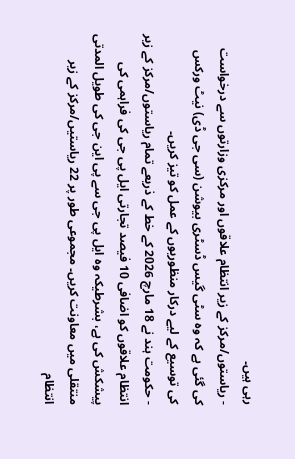رہی ہیں۔
- ریاستوں/مرکز کے زیر انتظام علاقوں اور مرکزی وزارتوں سے درخواست کی گئی ہے کہ وہ سٹی گیس ڈسٹری بیوشن (سی جی ڈی) نیٹ ورکس کی توسیع کے لیے درکار منظوریوں کے عمل کو تیز کریں۔
- حکومت ہند نے 18 مارچ 2026 کے خط کے ذریعے تمام ریاستوں/مرکز کے زیر انتظام علاقوں کو اضافی 10 فیصد تجارتی ایل پی جی کی فراہمی کی پیشکش کی ہے، بشرطیکہ وہ ایل پی جی سے پی این جی کی طویل المدتی منتقلی میں معاونت کریں۔ مجموعی طور پر 22 ریاستیں/مرکز کے زیر انتظام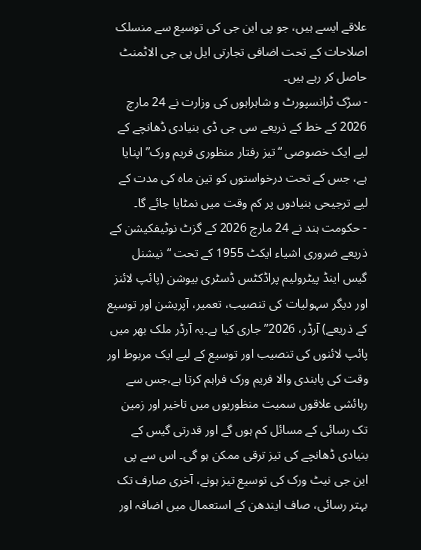علاقے ایسے ہیں، جو پی این جی کی توسیع سے منسلک اصلاحات کے تحت اضافی تجارتی ایل پی جی الاٹمنٹ حاصل کر رہے ہیں۔
- سڑک ٹرانسپورٹ و شاہراہوں کی وزارت نے 24 مارچ 2026 کے خط کے ذریعے سی جی ڈی بنیادی ڈھانچے کے لیے ایک خصوصی “تیز رفتار منظوری فریم ورک” اپنایا ہے، جس کے تحت درخواستوں کو تین ماہ کی مدت کے لیے ترجیحی بنیادوں پر کم وقت میں نمٹایا جائے گا۔
- حکومت ہند نے 24 مارچ 2026 کے گزٹ نوٹیفکیشن کے ذریعے ضروری اشیاء ایکٹ 1955 کے تحت “نیشنل گیس اینڈ پیٹرولیم پراڈکٹس ڈسٹری بیوشن (پائپ لائنز اور دیگر سہولیات کی تنصیب، تعمیر، آپریشن اور توسیع کے ذریعے) آرڈر، 2026” جاری کیا ہے۔یہ آرڈر ملک بھر میں پائپ لائنوں کی تنصیب اور توسیع کے لیے ایک مربوط اور وقت کی پابندی والا فریم ورک فراہم کرتا ہے،جس سے رہائشی علاقوں سمیت منظوریوں میں تاخیر اور زمین تک رسائی کے مسائل کم ہوں گے اور قدرتی گیس کے بنیادی ڈھانچے کی تیز ترقی ممکن ہو گی۔ اس سے پی این جی نیٹ ورک کی توسیع تیز ہونے، آخری صارف تک بہتر رسائی، صاف ایندھن کے استعمال میں اضافہ اور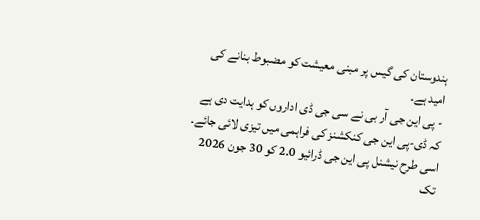ہندوستان کی گیس پر مبنی معیشت کو مضبوط بنانے کی امید ہے۔
- پی این جی آر بی نے سی جی ڈی اداروں کو ہدایت دی ہے کہ ڈی-پی این جی کنکشنز کی فراہمی میں تیزی لائی جائے۔ اسی طرح نیشنل پی این جی ڈرائیو 2.0 کو 30 جون 2026 تک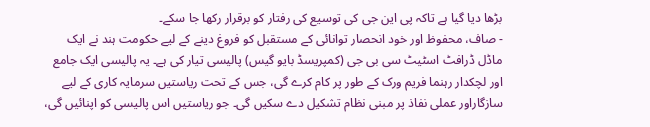بڑھا دیا گیا ہے تاکہ پی این جی کی توسیع کی رفتار کو برقرار رکھا جا سکے۔
- صاف، محفوظ اور خود انحصار توانائی کے مستقبل کو فروغ دینے کے لیے حکومت ہند نے ایک ماڈل ڈرافٹ اسٹیٹ سی بی جی (کمپریسڈ بایو گیس) پالیسی تیار کی ہے۔ یہ پالیسی ایک جامع اور لچکدار رہنما فریم ورک کے طور پر کام کرے گی، جس کے تحت ریاستیں سرمایہ کاری کے لیے سازگاراور عملی نفاذ پر مبنی نظام تشکیل دے سکیں گی۔ جو ریاستیں اس پالیسی کو اپنائیں گی،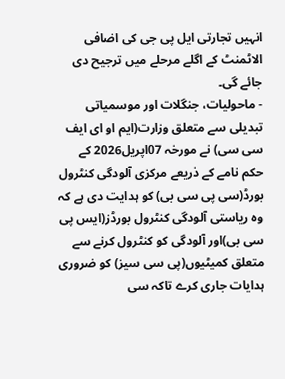انہیں تجارتی ایل پی جی کی اضافی الاٹمنٹ کے اگلے مرحلے میں ترجیح دی جائے گی۔
- ماحولیات، جنگلات اور موسمیاتی تبدیلی سے متعلق وزارت(ایم او ای ایف سی سی) نے مورخہ 07اپریل2026 کے حکم نامے کے ذریعے مرکزی آلودگی کنٹرول بورڈ(سی پی سی بی) کو ہدایت دی ہے کہ وہ ریاستی آلودگی کنٹرول بورڈز(ایس پی سی بی)اور آلودگی کو کنٹرول کرنے سے متعلق کمیٹیوں(پی سی سیز) کو ضروری ہدایات جاری کرے تاکہ سی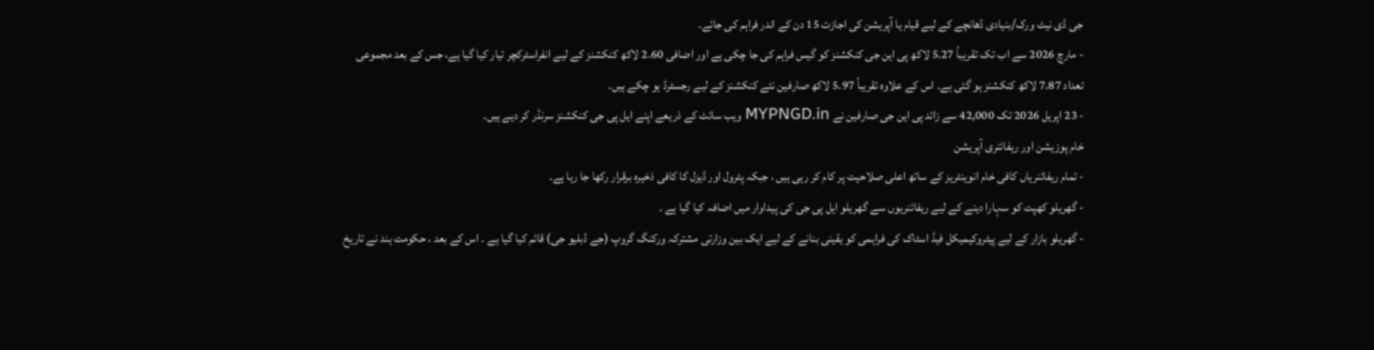جی ڈی نیٹ ورک/بنیادی ڈھانچے کے لیے قیام یا آپریشن کی اجازت 15 دن کے اندر فراہم کی جائے۔
- مارچ 2026 سے اب تک تقریباً 5.27 لاکھ پی این جی کنکشنز کو گیس فراہم کی جا چکی ہے اور اضافی 2.60 لاکھ کنکشنز کے لیے انفراسٹرکچر تیار کیا گیا ہے، جس کے بعد مجموعی تعداد 7.87 لاکھ کنکشنز ہو گئی ہے۔ اس کے علاوہ تقریباً 5.97 لاکھ صارفین نئے کنکشنز کے لیے رجسٹرڈ ہو چکے ہیں۔
- 23 اپریل 2026 تک 42,000 سے زائد پی این جی صارفین نے MYPNGD.in ویب سائٹ کے ذریعے اپنے ایل پی جی کنکشنز سرنڈر کر دیے ہیں۔
خام پوزیشن اور ریفائنری آپریشن
- تمام ریفائنریاں کافی خام انوینٹریز کے ساتھ اعلی صلاحیت پر کام کر رہی ہیں ، جبکہ پٹرول اور ڈیزل کا کافی ذخیرہ برقرار رکھا جا رہا ہے۔
- گھریلو کھپت کو سہارا دینے کے لیے ریفائنریوں سے گھریلو ایل پی جی کی پیداوار میں اضافہ کیا گیا ہے ۔
- گھریلو بازار کے لیے پیٹروکیمیکل فیڈ اسٹاک کی فراہمی کو یقینی بنانے کے لیے ایک بین وزارتی مشترکہ ورکنگ گروپ (جے ڈبلیو جی) قائم کیا گیا ہے ۔ اس کے بعد ، حکومت ہند نے تاریخ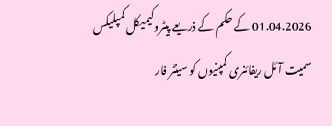01.04.2026 کے حکم کے ذریعے پیٹروکیمیکل کمپلیکس سمیت آئل ریفائنری کمپنیوں کو سینٹر فار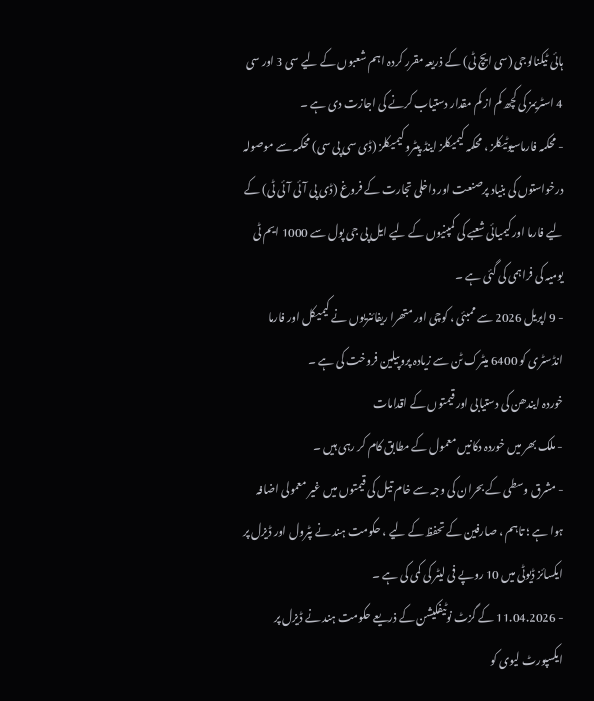ہائی ٹیکنالوجی (سی ایچ ٹی) کے ذریعہ مقرر کردہ اہم شعبوں کے لیے سی 3 اور سی 4 اسٹریمز کی کچھ کم از کم مقدار دستیاب کرنے کی اجازت دی ہے ۔
- محکمہ فارماسیوٹیکلز ، محکمہ کیمیکلز اینڈ پیٹرو کیمیکلز (ڈی سی پی سی) محکمہ سے موصولہ درخواستوں کی بنیاد پرصنعت اور داخلی تجارت کے فروغ (ڈی پی آئی آئی ٹی) کے لیے فارما اور کیمیائی شعبے کی کمپنیوں کے لیے ایل پی جی پول سے 1000 ایم ٹی یومیہ کی فراہمی کی گئی ہے ۔
- 9 اپریل 2026 سے ممبئی ، کوچی اور متھرا ریفائنریوں نے کیمیکل اور فارما انڈسٹری کو 6400 میٹرک ٹن سے زیادہ پروپیلین فروخت کی ہے ۔
خوردہ ایندھن کی دستیابی اور قیمتوں کے اقدامات
- ملک بھر میں خوردہ دکانیں معمول کے مطابق کام کر رہی ہیں ۔
- مشرق وسطی کے بحران کی وجہ سے خام تیل کی قیمتوں میں غیر معمولی اضافہ ہوا ہے ؛ تاہم ، صارفین کے تحفظ کے لیے ، حکومت ہند نے پٹرول اور ڈیزل پر ایکسائز ڈیوٹی میں 10 روپے فی لیٹر کی کمی کی ہے ۔
- 11.04.2026 کے گزٹ نوٹیفکیشن کے ذریعے حکومت ہند نے ڈیزل پر ایکسپورٹ لیوی کو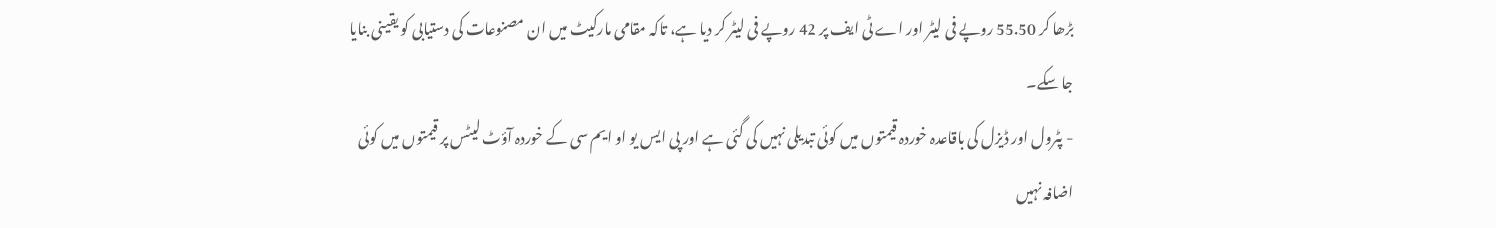بڑھا کر 55.50 روپے فی لیٹر اور اے ٹی ایف پر 42 روپے فی لیٹر کر دیا ہے، تاکہ مقامی مارکیٹ میں ان مصنوعات کی دستیابی کو یقینی بنایا جا سکے۔
- پٹرول اور ڈیزل کی باقاعدہ خوردہ قیمتوں میں کوئی تبدیلی نہیں کی گئی ہے اور پی ایس یو او ایم سی کے خوردہ آؤٹ لیٹس پر قیمتوں میں کوئی اضافہ نہیں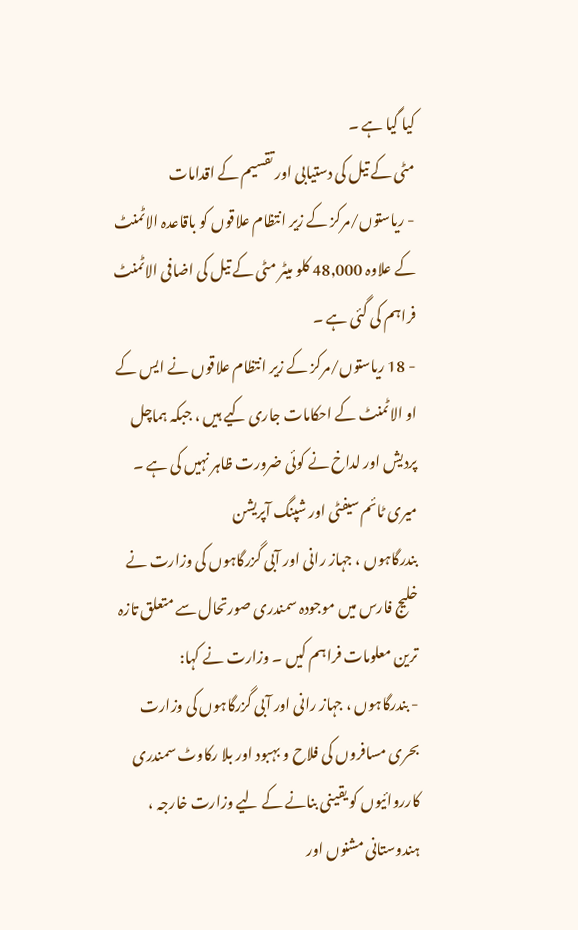کیا گیا ہے ۔
مٹی کے تیل کی دستیابی اور تقسیم کے اقدامات
- ریاستوں/مرکز کے زیر انتظام علاقوں کو باقاعدہ الاٹمنٹ کے علاوہ 48,000 کلو میٹر مٹی کے تیل کی اضافی الاٹمنٹ فراہم کی گئی ہے ۔
- 18 ریاستوں/مرکز کے زیر انتظام علاقوں نے ایس کے او الاٹمنٹ کے احکامات جاری کیے ہیں ، جبکہ ہماچل پردیش اور لداخ نے کوئی ضرورت ظاہر نہیں کی ہے ۔
میری ٹائم سیفٹی اور شپنگ آپریشن
بندرگاہوں ، جہاز رانی اور آبی گزرگاہوں کی وزارت نے خلیج فارس میں موجودہ سمندری صورتحال سے متعلق تازہ ترین معلومات فراہم کیں ۔ وزارت نے کہا:
- بندرگاہوں ، جہاز رانی اور آبی گزرگاہوں کی وزارت بحری مسافروں کی فلاح و بہبود اور بلا رکاوٹ سمندری کارروائیوں کو یقینی بنانے کے لیے وزارت خارجہ ، ہندوستانی مشنوں اور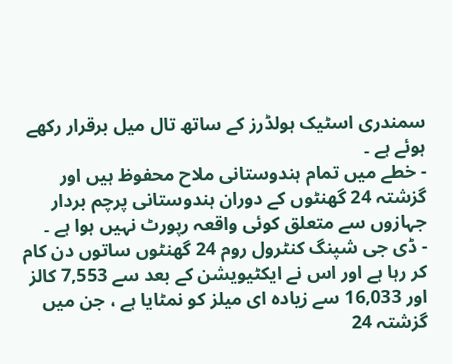سمندری اسٹیک ہولڈرز کے ساتھ تال میل برقرار رکھے ہوئے ہے ۔
- خطے میں تمام ہندوستانی ملاح محفوظ ہیں اور گزشتہ 24 گھنٹوں کے دوران ہندوستانی پرچم بردار جہازوں سے متعلق کوئی واقعہ رپورٹ نہیں ہوا ہے ۔
- ڈی جی شپنگ کنٹرول روم 24 گھنٹوں ساتوں دن کام کر رہا ہے اور اس نے ایکٹیویشن کے بعد سے 7,553 کالز اور 16,033 سے زیادہ ای میلز کو نمٹایا ہے ، جن میں گزشتہ 24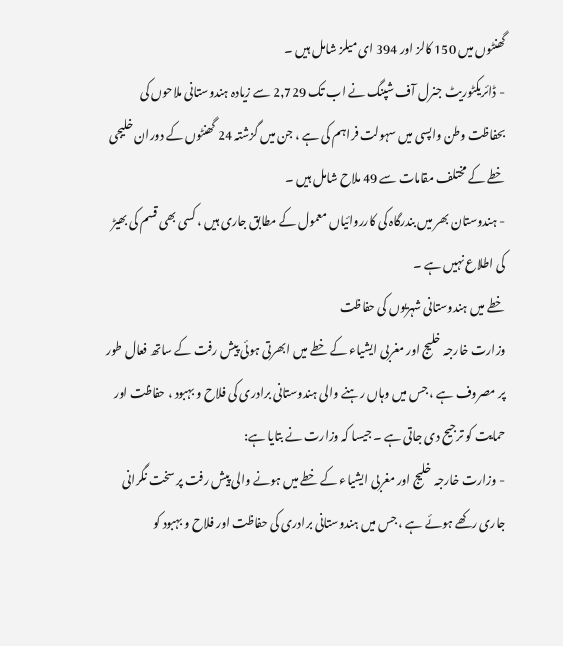گھنٹوں میں 150 کالز اور 394 ای میلز شامل ہیں ۔
- ڈائریکٹوریٹ جنرل آف شپنگ نے اب تک 2,729 سے زیادہ ہندوستانی ملاحوں کی بحفاظت وطن واپسی میں سہولت فراہم کی ہے ، جن میں گزشتہ 24 گھنٹوں کے دوران خلیجی خطے کے مختلف مقامات سے 49 ملاح شامل ہیں ۔
- ہندوستان بھر میں بندرگاہ کی کارروائیاں معمول کے مطابق جاری ہیں ، کسی بھی قسم کی بھیڑ کی اطلاع نہیں ہے ۔
خطے میں ہندوستانی شہریوں کی حفاظت
وزارت خارجہ خلیج اور مغربی ایشیاء کے خطے میں ابھرتی ہوئی پیش رفت کے ساتھ فعال طور پر مصروف ہے ، جس میں وہاں رہنے والی ہندوستانی برادری کی فلاح و بہبود ، حفاظت اور حمایت کو ترجیح دی جاتی ہے ۔ جیسا کہ وزارت نے بتایا ہے:
- وزارت خارجہ خلیج اور مغربی ایشیاء کے خطے میں ہونے والی پیش رفت پر سخت نگرانی جاری رکھے ہوئے ہے ، جس میں ہندوستانی برادری کی حفاظت اور فلاح و بہبود کو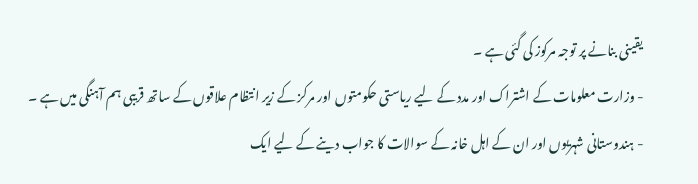یقینی بنانے پر توجہ مرکوز کی گئی ہے ۔
- وزارت معلومات کے اشتراک اور مدد کے لیے ریاستی حکومتوں اور مرکز کے زیر انتظام علاقوں کے ساتھ قریبی ہم آہنگی میں ہے ۔
- ہندوستانی شہریوں اور ان کے اہل خانہ کے سوالات کا جواب دینے کے لیے ایک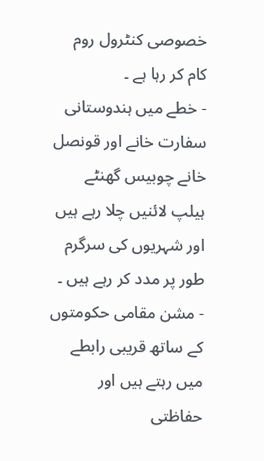خصوصی کنٹرول روم کام کر رہا ہے ۔
- خطے میں ہندوستانی سفارت خانے اور قونصل خانے چوبیس گھنٹے ہیلپ لائنیں چلا رہے ہیں اور شہریوں کی سرگرم طور پر مدد کر رہے ہیں ۔
- مشن مقامی حکومتوں کے ساتھ قریبی رابطے میں رہتے ہیں اور حفاظتی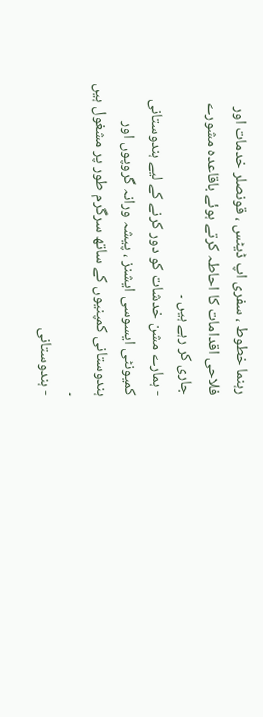رہنما خطوط ، سفری اپ ڈیٹس ، قونصلر خدمات اور فلاحی اقدامات کا احاطہ کرتے ہوئے باقاعدہ مشورے جاری کر رہے ہیں ۔
- ہمارے مشن خدشات کو دور کرنے کے لیے ہندوستانی کمیونٹی ایسوسی ایشنز ، پیشہ ورانہ گروپوں اور ہندوستانی کمپنیوں کے ساتھ سرگرم طور پر مشغول ہیں ۔
- ہندوستانی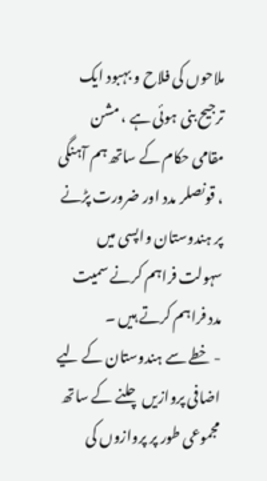ملاحوں کی فلاح و بہبود ایک ترجیح بنی ہوئی ہے ، مشن مقامی حکام کے ساتھ ہم آہنگی ، قونصلر مدد اور ضرورت پڑنے پر ہندوستان واپسی میں سہولت فراہم کرنے سمیت مدد فراہم کرتے ہیں ۔
- خطے سے ہندوستان کے لیے اضافی پروازیں چلنے کے ساتھ مجموعی طور پر پروازوں کی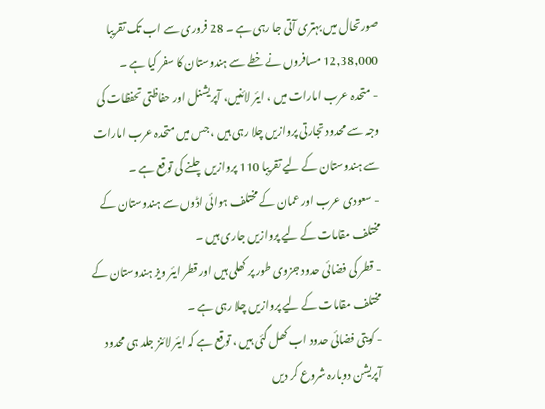صورتحال میں بہتری آتی جا رہی ہے ۔ 28 فروری سے اب تک تقریبا 12,38,000 مسافروں نے خطے سے ہندوستان کا سفر کیا ہے ۔
- متحدہ عرب امارات میں ، ایئر لائنیں، آپریشنل اور حفاظتی تحفظات کی وجہ سے محدود تجارتی پروازیں چلا رہی ہیں ، جس میں متحدہ عرب امارات سے ہندوستان کے لیے تقریبا 110 پروازیں چلنے کی توقع ہے ۔
- سعودی عرب اور عمان کے مختلف ہوائی اڈوں سے ہندوستان کے مختلف مقامات کے لیے پروازیں جاری ہیں ۔
- قطر کی فضائی حدود جزوی طور پر کھلی ہیں اور قطر ایئر ویز ہندوستان کے مختلف مقامات کے لیے پروازیں چلا رہی ہے ۔
- کویتی فضائی حدود اب کھل گئی ہیں ، توقع ہے کہ ایئر لائنز جلد ہی محدود آپریشن دوبارہ شروع کر دیں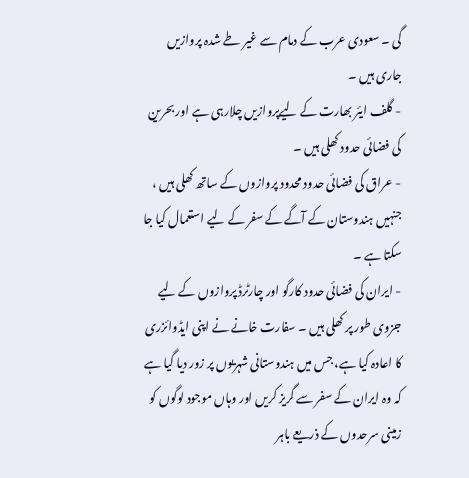گی ۔ سعودی عرب کے دمام سے غیر طے شدہ پروازیں جاری ہیں ۔
- گلف ایئر بھارت کے لیےپروازیں چلارہی ہے اور بحرین کی فضائی حدود کھلی ہیں ۔
- عراق کی فضائی حدود محدود پروازوں کے ساتھ کھلی ہیں ، جنہیں ہندوستان کے آگے کے سفر کے لیے استعمال کیا جا سکتا ہے ۔
- ایران کی فضائی حدود کارگو اور چارٹرڈ پروازوں کے لیے جزوی طور پر کھلی ہیں ۔ سفارت خانے نے اپنی ایڈوائزری کا اعادہ کیا ہے، جس میں ہندوستانی شہریوں پر زور دیا گیا ہے کہ وہ ایران کے سفر سے گریز کریں اور وہاں موجود لوگوں کو زمینی سرحدوں کے ذریعے باہر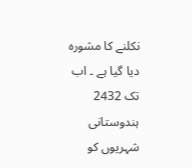نکلنے کا مشورہ دیا گیا ہے ۔ اب تک 2432 ہندوستانی شہریوں کو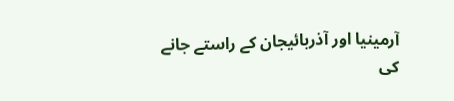آرمینیا اور آذربائیجان کے راستے جانے کی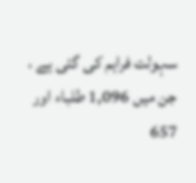سہولت فراہم کی گئی ہے ، جن میں 1,096 طلباء اور 657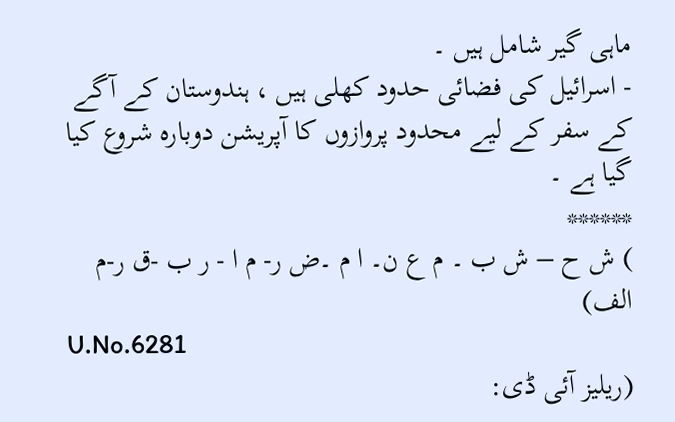ماہی گیر شامل ہیں ۔
- اسرائیل کی فضائی حدود کھلی ہیں ، ہندوستان کے آگے کے سفر کے لیے محدود پروازوں کا آپریشن دوبارہ شروع کیا گیا ہے ۔
******
) ش ح – ش ب ۔ م ع ن۔ ا م ۔ض ر- م ا - ر ب -ق ر-م الف)
U.No.6281
(ریلیز آئی ڈی: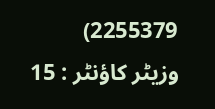2255379)
وزیٹر کاؤنٹر : 15